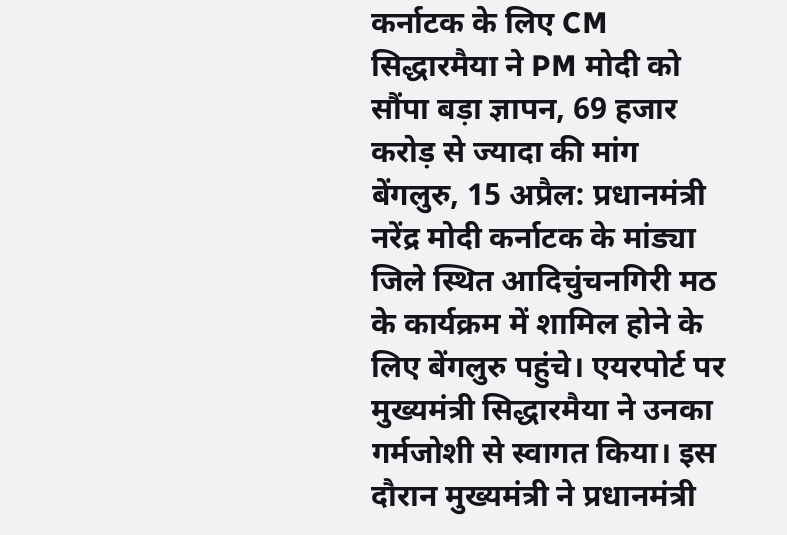कर्नाटक के लिए CM सिद्धारमैया ने PM मोदी को सौंपा बड़ा ज्ञापन, 69 हजार करोड़ से ज्यादा की मांग
बेंगलुरु, 15 अप्रैल: प्रधानमंत्री नरेंद्र मोदी कर्नाटक के मांड्या जिले स्थित आदिचुंचनगिरी मठ के कार्यक्रम में शामिल होने के लिए बेंगलुरु पहुंचे। एयरपोर्ट पर मुख्यमंत्री सिद्धारमैया ने उनका गर्मजोशी से स्वागत किया। इस दौरान मुख्यमंत्री ने प्रधानमंत्री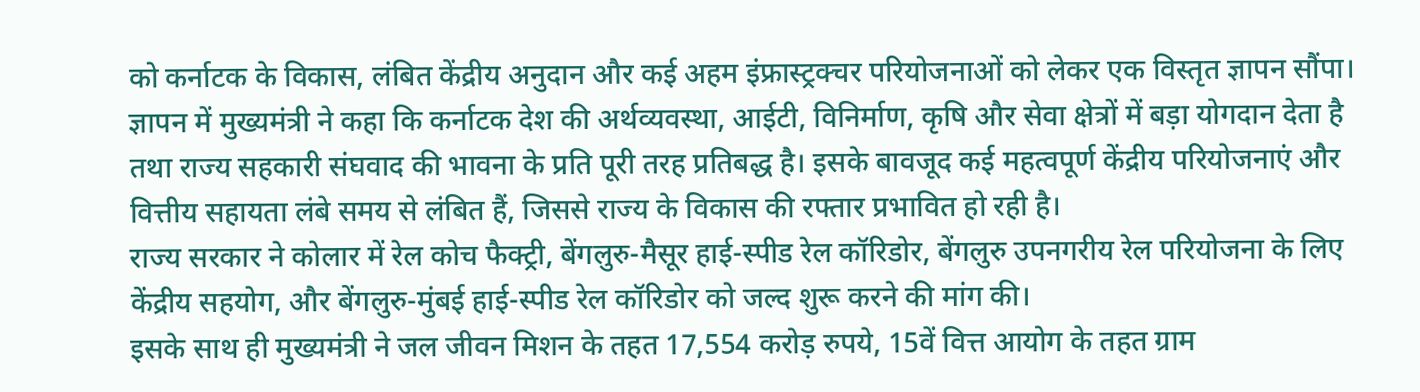को कर्नाटक के विकास, लंबित केंद्रीय अनुदान और कई अहम इंफ्रास्ट्रक्चर परियोजनाओं को लेकर एक विस्तृत ज्ञापन सौंपा।
ज्ञापन में मुख्यमंत्री ने कहा कि कर्नाटक देश की अर्थव्यवस्था, आईटी, विनिर्माण, कृषि और सेवा क्षेत्रों में बड़ा योगदान देता है तथा राज्य सहकारी संघवाद की भावना के प्रति पूरी तरह प्रतिबद्ध है। इसके बावजूद कई महत्वपूर्ण केंद्रीय परियोजनाएं और वित्तीय सहायता लंबे समय से लंबित हैं, जिससे राज्य के विकास की रफ्तार प्रभावित हो रही है।
राज्य सरकार ने कोलार में रेल कोच फैक्ट्री, बेंगलुरु-मैसूर हाई-स्पीड रेल कॉरिडोर, बेंगलुरु उपनगरीय रेल परियोजना के लिए केंद्रीय सहयोग, और बेंगलुरु-मुंबई हाई-स्पीड रेल कॉरिडोर को जल्द शुरू करने की मांग की।
इसके साथ ही मुख्यमंत्री ने जल जीवन मिशन के तहत 17,554 करोड़ रुपये, 15वें वित्त आयोग के तहत ग्राम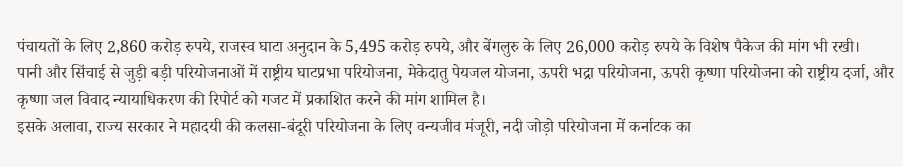पंचायतों के लिए 2,860 करोड़ रुपये, राजस्व घाटा अनुदान के 5,495 करोड़ रुपये, और बेंगलुरु के लिए 26,000 करोड़ रुपये के विशेष पैकेज की मांग भी रखी।
पानी और सिंचाई से जुड़ी बड़ी परियोजनाओं में राष्ट्रीय घाटप्रभा परियोजना, मेकेदातु पेयजल योजना, ऊपरी भद्रा परियोजना, ऊपरी कृष्णा परियोजना को राष्ट्रीय दर्जा, और कृष्णा जल विवाद न्यायाधिकरण की रिपोर्ट को गजट में प्रकाशित करने की मांग शामिल है।
इसके अलावा, राज्य सरकार ने महादयी की कलसा-बंदूरी परियोजना के लिए वन्यजीव मंजूरी, नदी जोड़ो परियोजना में कर्नाटक का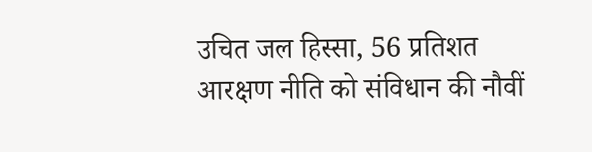उचित जल हिस्सा, 56 प्रतिशत आरक्षण नीति को संविधान की नौवीं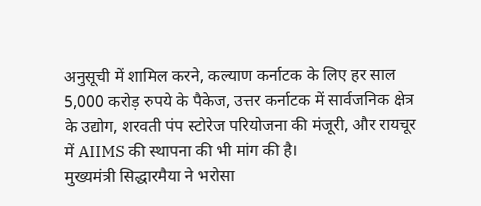अनुसूची में शामिल करने, कल्याण कर्नाटक के लिए हर साल 5,000 करोड़ रुपये के पैकेज, उत्तर कर्नाटक में सार्वजनिक क्षेत्र के उद्योग, शरवती पंप स्टोरेज परियोजना की मंजूरी, और रायचूर में AIIMS की स्थापना की भी मांग की है।
मुख्यमंत्री सिद्धारमैया ने भरोसा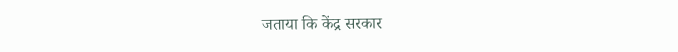जताया कि केंद्र सरकार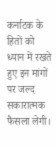कर्नाटक के हितों को ध्यान में रखते हुए इन मांगों पर जल्द सकारात्मक फैसला लेगी।